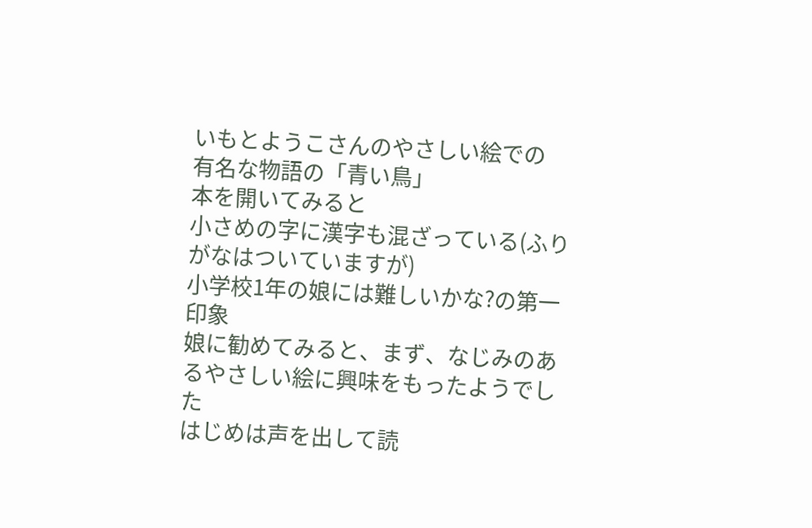いもとようこさんのやさしい絵での
有名な物語の「青い鳥」
本を開いてみると
小さめの字に漢字も混ざっている(ふりがなはついていますが)
小学校1年の娘には難しいかな?の第一印象
娘に勧めてみると、まず、なじみのあるやさしい絵に興味をもったようでした
はじめは声を出して読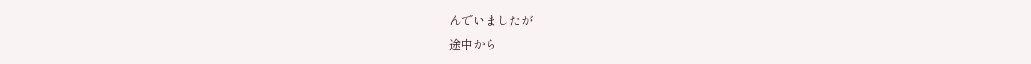んでいましたが
途中から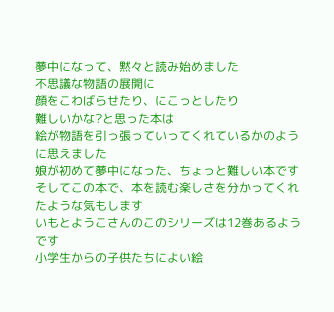夢中になって、黙々と読み始めました
不思議な物語の展開に
顔をこわばらせたり、にこっとしたり
難しいかな?と思った本は
絵が物語を引っ張っていってくれているかのように思えました
娘が初めて夢中になった、ちょっと難しい本です
そしてこの本で、本を読む楽しさを分かってくれたような気もします
いもとようこさんのこのシリーズは12巻あるようです
小学生からの子供たちによい絵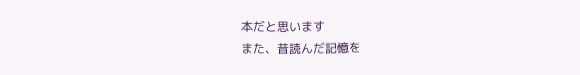本だと思います
また、昔読んだ記憶を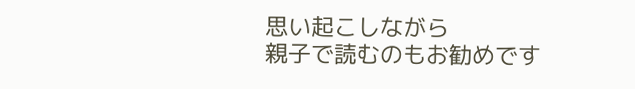思い起こしながら
親子で読むのもお勧めです